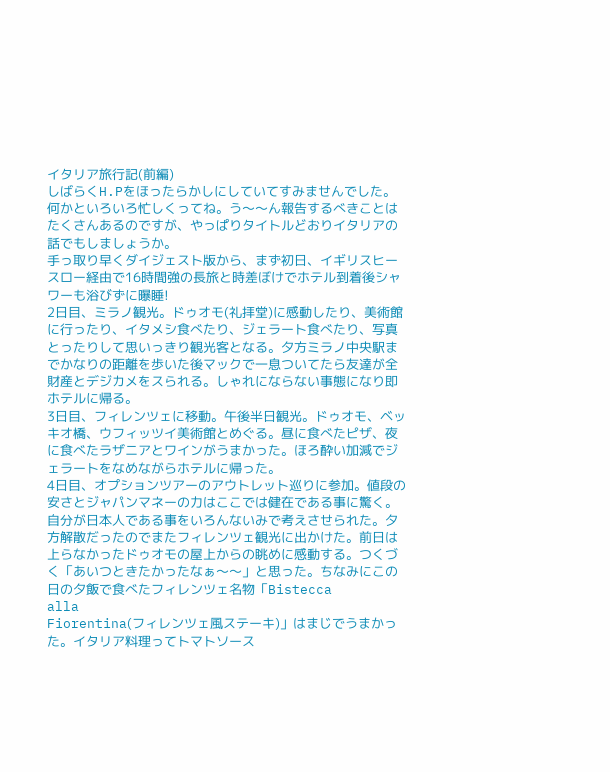イタリア旅行記(前編)
しばらくH.Pをほったらかしにしていてすみませんでした。何かといろいろ忙しくってね。う〜〜ん報告するべきことはたくさんあるのですが、やっぱりタイトルどおりイタリアの話でもしましょうか。
手っ取り早くダイジェスト版から、まず初日、イギリスヒースロー経由で16時間強の長旅と時差ぼけでホテル到着後シャワーも浴びずに曝睡!
2日目、ミラノ観光。ドゥオモ(礼拝堂)に感動したり、美術館に行ったり、イタメシ食べたり、ジェラート食べたり、写真とったりして思いっきり観光客となる。夕方ミラノ中央駅までかなりの距離を歩いた後マックで一息ついてたら友達が全財産とデジカメをスられる。しゃれにならない事態になり即ホテルに帰る。
3日目、フィレンツェに移動。午後半日観光。ドゥオモ、ベッキオ橋、ウフィッツイ美術館とめぐる。昼に食べたピザ、夜に食べたラザニアとワインがうまかった。ほろ酔い加減でジェラートをなめながらホテルに帰った。
4日目、オプションツアーのアウトレット巡りに参加。値段の安さとジャパンマネーの力はここでは健在である事に驚く。自分が日本人である事をいろんないみで考えさせられた。夕方解散だったのでまたフィレンツェ観光に出かけた。前日は上らなかったドゥオモの屋上からの眺めに感動する。つくづく「あいつときたかったなぁ〜〜」と思った。ちなみにこの日の夕飯で食べたフィレンツェ名物「Bistecca
alla
Fiorentina(フィレンツェ風ステーキ)」はまじでうまかった。イタリア料理ってトマトソース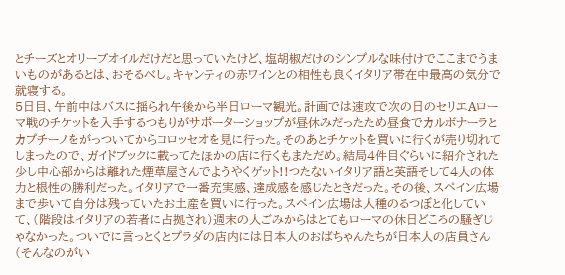とチーズとオリーブオイルだけだと思っていたけど、塩胡椒だけのシンプルな味付けでここまでうまいものがあるとは、おそるべし。キャンティの赤ワインとの相性も良くイタリア帯在中最高の気分で就寝する。
5日目、午前中はバスに揺られ午後から半日ローマ観光。計画では速攻で次の日のセリエAローマ戦のチケットを入手するつもりがサポーターショップが昼休みだったため昼食でカルボナーラとカプチーノをがっついてからコロッセオを見に行った。そのあとチケットを買いに行くが売り切れてしまったので、ガイドブックに載ってたほかの店に行くもまただめ。結局4件目ぐらいに紹介された少し中心部からは離れた煙草屋さんでようやくゲット!!つたないイタリア語と英語そして4人の体力と根性の勝利だった。イタリアで一番充実感、達成感を感じたときだった。その後、スペイン広場まで歩いて自分は残っていたお土産を買いに行った。スペイン広場は人種のるつぼと化していて、(階段はイタリアの若者に占拠され)週末の人ごみからはとてもローマの休日どころの騒ぎじゃなかった。ついでに言っとくとプラダの店内には日本人のおばちゃんたちが日本人の店員さん(そんなのがい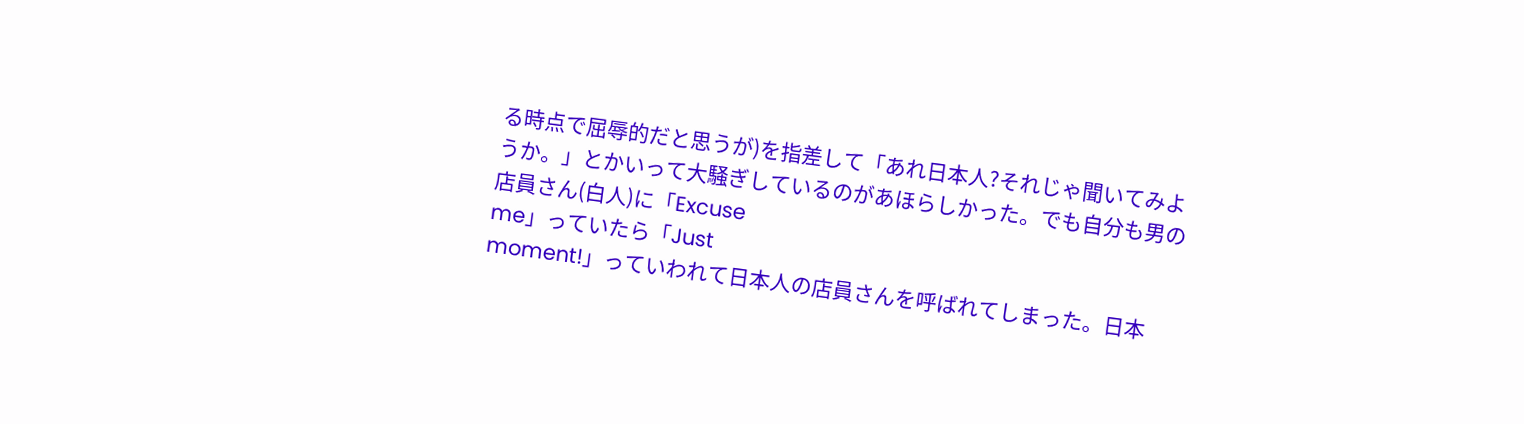る時点で屈辱的だと思うが)を指差して「あれ日本人?それじゃ聞いてみようか。」とかいって大騒ぎしているのがあほらしかった。でも自分も男の店員さん(白人)に「Excuse
me」っていたら「Just
moment!」っていわれて日本人の店員さんを呼ばれてしまった。日本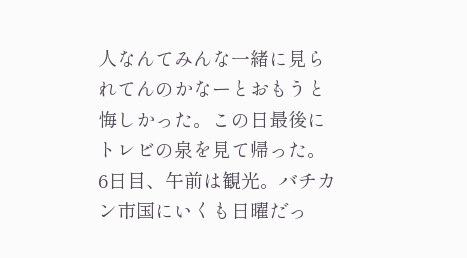人なんてみんな一緒に見られてんのかなーとおもうと悔しかった。この日最後にトレビの泉を見て帰った。
6日目、午前は観光。バチカン市国にいくも日曜だっ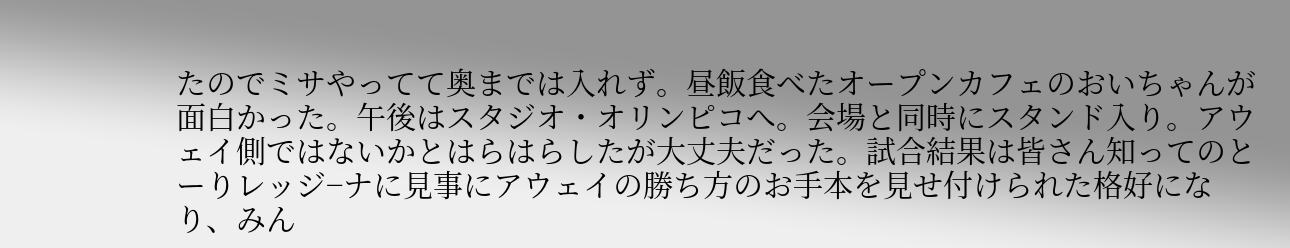たのでミサやってて奥までは入れず。昼飯食べたオープンカフェのおいちゃんが面白かった。午後はスタジオ・オリンピコへ。会場と同時にスタンド入り。アウェイ側ではないかとはらはらしたが大丈夫だった。試合結果は皆さん知ってのとーりレッジ−ナに見事にアウェイの勝ち方のお手本を見せ付けられた格好になり、みん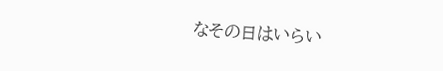なその日はいらい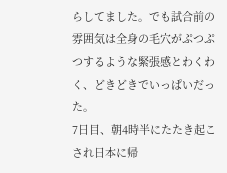らしてました。でも試合前の雰囲気は全身の毛穴がぷつぷつするような緊張感とわくわく、どきどきでいっぱいだった。
7日目、朝4時半にたたき起こされ日本に帰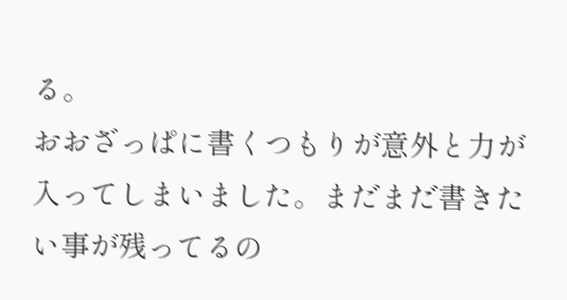る。
おおざっぱに書くつもりが意外と力が入ってしまいました。まだまだ書きたい事が残ってるの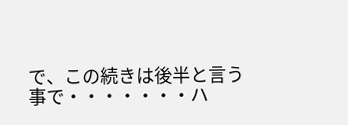で、この続きは後半と言う事で・・・・・・・ハ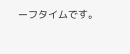ーフタイムです。